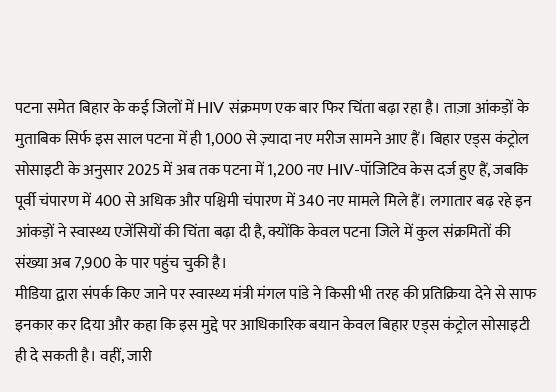पटना समेत बिहार के कई जिलों में HIV संक्रमण एक बार फिर चिंता बढ़ा रहा है। ताज़ा आंकड़ों के मुताबिक सिर्फ इस साल पटना में ही 1,000 से ज़्यादा नए मरीज सामने आए हैं। बिहार एड्स कंट्रोल सोसाइटी के अनुसार 2025 में अब तक पटना में 1,200 नए HIV-पॉजिटिव केस दर्ज हुए हैं, जबकि पूर्वी चंपारण में 400 से अधिक और पश्चिमी चंपारण में 340 नए मामले मिले हैं। लगातार बढ़ रहे इन आंकड़ों ने स्वास्थ्य एजेंसियों की चिंता बढ़ा दी है, क्योंकि केवल पटना जिले में कुल संक्रमितों की संख्या अब 7,900 के पार पहुंच चुकी है।
मीडिया द्वारा संपर्क किए जाने पर स्वास्थ्य मंत्री मंगल पांडे ने किसी भी तरह की प्रतिक्रिया देने से साफ इनकार कर दिया और कहा कि इस मुद्दे पर आधिकारिक बयान केवल बिहार एड्स कंट्रोल सोसाइटी ही दे सकती है। वहीं, जारी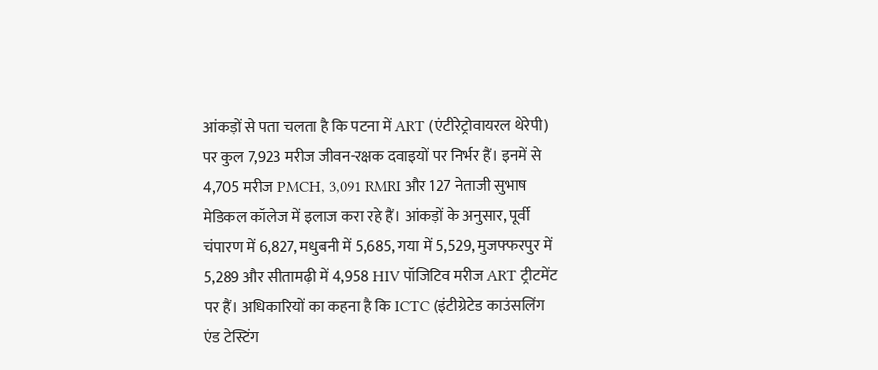आंकड़ों से पता चलता है कि पटना में ART (एंटीरेट्रोवायरल थेरेपी) पर कुल 7,923 मरीज जीवन-रक्षक दवाइयों पर निर्भर हैं। इनमें से 4,705 मरीज PMCH, 3,091 RMRI और 127 नेताजी सुभाष मेडिकल कॉलेज में इलाज करा रहे हैं। आंकड़ों के अनुसार, पूर्वी चंपारण में 6,827, मधुबनी में 5,685, गया में 5,529, मुजफ्फरपुर में 5,289 और सीतामढ़ी में 4,958 HIV पॉजिटिव मरीज ART ट्रीटमेंट पर हैं। अधिकारियों का कहना है कि ICTC (इंटीग्रेटेड काउंसलिंग एंड टेस्टिंग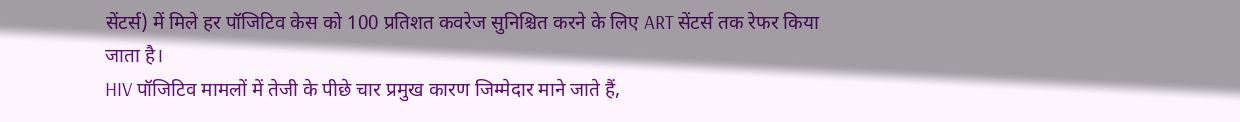सेंटर्स) में मिले हर पॉजिटिव केस को 100 प्रतिशत कवरेज सुनिश्चित करने के लिए ART सेंटर्स तक रेफर किया जाता है।
HIV पॉजिटिव मामलों में तेजी के पीछे चार प्रमुख कारण जिम्मेदार माने जाते हैं,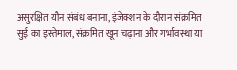असुरक्षित यौन संबंध बनाना, इंजेक्शन के दौरान संक्रमित सुई का इस्तेमाल, संक्रमित खून चढ़ाना और गर्भावस्था या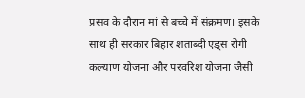प्रसव के दौरान मां से बच्चे में संक्रमण। इसके साथ ही सरकार बिहार शताब्दी एड्स रोगी कल्याण योजना और परवरिश योजना जैसी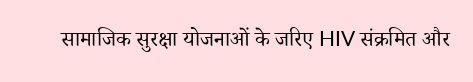सामाजिक सुरक्षा योजनाओं के जरिए HIV संक्रमित और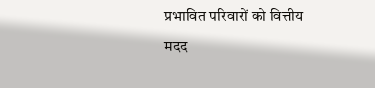प्रभावित परिवारों को वित्तीय मदद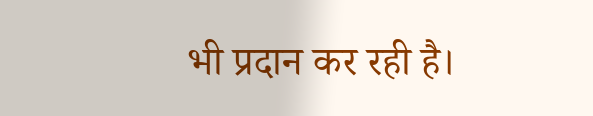भी प्रदान कर रही है।